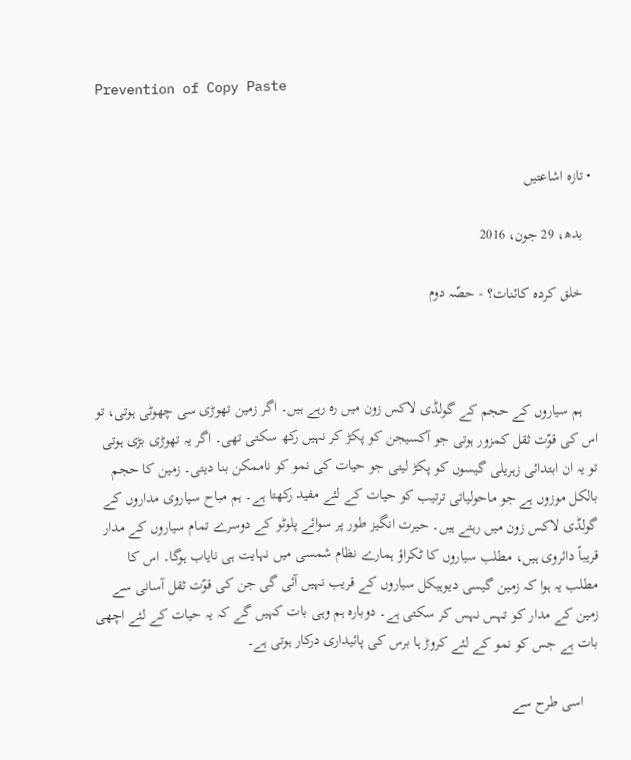Prevention of Copy Paste


  • تازہ اشاعتیں

    بدھ، 29 جون، 2016

    خلق کردہ کائنات؟ - حصّہ دوم



    ہم سیاروں کے حجم کے گولڈی لاکس زون میں رہ رہے ہیں۔ اگر زمین تھوڑی سی چھوٹی ہوتی، تو اس کی قوّت ثقل کمزور ہوتی جو آکسیجن کو پکڑ کر نہیں رکھ سکتی تھی۔ اگر یہ تھوڑی بڑی ہوتی تو یہ ان ابتدائی زہریلی گیسوں کو پکڑ لیتی جو حیات کی نمو کو ناممکن بنا دیتی۔ زمین کا حجم بالکل موزوں ہے جو ماحولیاتی ترتیب کو حیات کے لئے مفید رکھتا ہے۔ ہم مباح سیاروی مداروں کے گولڈی لاکس زون میں رہتے ہیں۔ حیرت انگیز طور پر سوائے پلوٹو کے دوسرے تمام سیاروں کے مدار قریباً دائروی ہیں، مطلب سیاروں کا ٹکراؤ ہمارے نظام شمسی میں نہایت ہی نایاب ہوگا۔ اس کا مطلب یہ ہوا کہ زمین گیسی دیوہیکل سیاروں کے قریب نہیں آئی گی جن کی قوّت ثقل آسانی سے زمین کے مدار کو تہس نہس کر سکتی ہے۔ دوبارہ ہم وہی بات کہیں گے کہ یہ حیات کے لئے اچھی بات ہے جس کو نمو کے لئے کروڑ ہا برس کی پائیداری درکار ہوتی ہے۔

    اسی طرح سے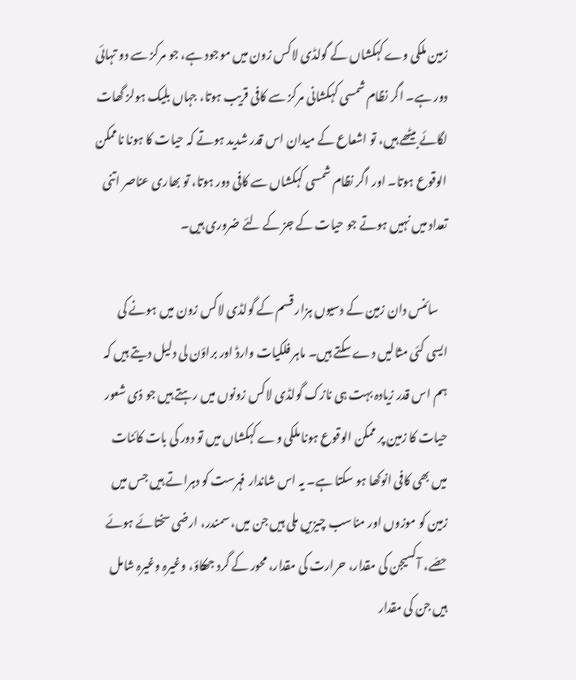زمین ملکی وے کہکشاں کے گولڈی لاکس زون میں موجود ہے، جو مرکز سے دو تہائی دور ہے۔ اگر نظام شمسی کہکشانی مرکز سے کافی قریب ہوتا، جہاں بلیک ہولز گھات لگائے بیٹھے ہیں، تو اشعاع کے میدان اس قدر شدید ہوتے کہ حیات کا ہونا ناممکن الوقوع ہوتا۔ اور اگر نظام شمسی کہکشاں سے کافی دور ہوتا، تو بھاری عناصر اتنی تعداد میں نہیں ہوتے جو حیات کے جز کے لئے ضروری ہیں۔

    سائنس دان زمین کے دسیوں ہزار قسم کے گولڈی لاکس زون میں ہونے کی ایسی کئی مثالیں دے سکتے ہیں۔ ماہر فلکیات وارڈ اور براؤن لی دلیل دیتے ہیں کہ ہم اس قدر زیادہ بہت ہی نازک گولڈی لاکس زونوں میں رہتے ہیں جو ذی شعور حیات کا زمین پر ممکن الوقوع ہونا ملکی وے کہکشاں میں تو دور کی بات کائنات میں بھی کافی انوکھا ہو سکتا ہے۔ یہ اس شاندار فہرست کو دہراتے ہیں جس میں زمین کو موزوں اور مناسب چیزیں ملی ہیں جن میں، سمندر، ارضی سختائے ہوئے حصّے، آکسیجن کی مقدار، حرارت کی مقدار، محور کے گرد جھکاؤ، وغیرہ وغیرہ شامل ہیں جن کی مقدار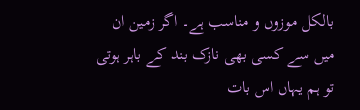بالکل موزوں و مناسب ہے۔ اگر زمین ان میں سے کسی بھی نازک بند کے باہر ہوتی تو ہم یہاں اس بات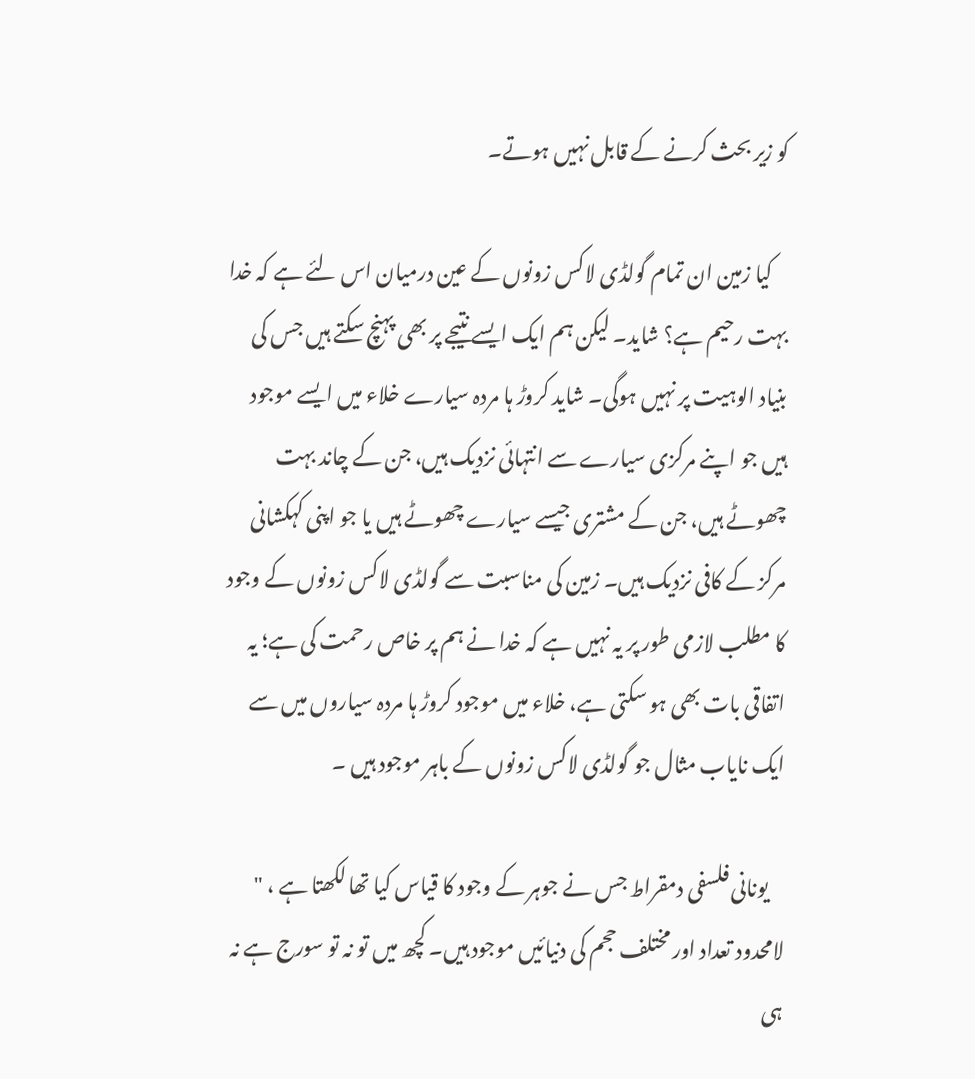کو زیر بحث کرنے کے قابل نہیں ہوتے۔

    کیا زمین ان تمام گولڈی لاکس زونوں کے عین درمیان اس لئے ہے کہ خدا بہت رحیم ہے؟ شاید۔ لیکن ہم ایک ایسے نتیجے پر بھی پہنچ سکتے ہیں جس کی بنیاد الوہیت پر نہیں ہوگی۔ شاید کروڑ ہا مردہ سیارے خلاء میں ایسے موجود ہیں جو اپنے مرکزی سیارے سے انتہائی نزدیک ہیں، جن کے چاند بہت چھوٹے ہیں، جن کے مشتری جیسے سیارے چھوٹے ہیں یا جو اپنی کہکشانی مرکز کے کافی نزدیک ہیں۔ زمین کی مناسبت سے گولڈی لاکس زونوں کے وجود کا مطلب لازمی طور پر یہ نہیں ہے کہ خدا نے ہم پر خاص رحمت کی ہے؛ یہ اتفاقی بات بھی ہو سکتی ہے، خلاء میں موجود کروڑ ہا مردہ سیاروں میں سے ایک نایاب مثال جو گولڈی لاکس زونوں کے باہر موجود ہیں ۔

    یونانی فلسفی دمقراط جس نے جوہر کے وجود کا قیاس کیا تھا لکھتا ہے ، " لامحدود تعداد اور مختلف حجم کی دنیائیں موجود ہیں۔ کچھ میں تو نہ تو سورج ہے نہ ہی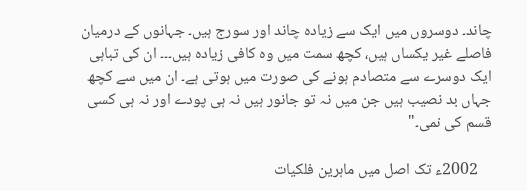چاند۔ دوسروں میں ایک سے زیادہ چاند اور سورج ہیں۔ جہانوں کے درمیان فاصلے غیر یکساں ہیں، کچھ سمت میں وہ کافی زیادہ ہیں۔۔۔ ان کی تباہی ایک دوسرے سے متصادم ہونے کی صورت میں ہوتی ہے۔ ان میں سے کچھ جہاں بد نصیب ہیں جن میں نہ تو جانور ہیں نہ ہی پودے اور نہ ہی کسی قسم کی نمی۔"

    2002ء تک اصل میں ماہرین فلکیات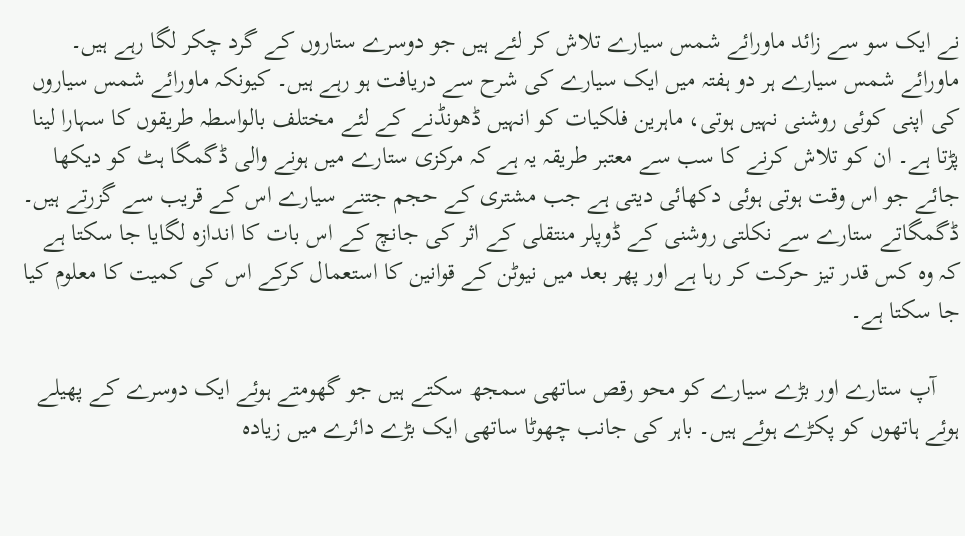نے ایک سو سے زائد ماورائے شمس سیارے تلاش کر لئے ہیں جو دوسرے ستاروں کے گرد چکر لگا رہے ہیں۔ ماورائے شمس سیارے ہر دو ہفتہ میں ایک سیارے کی شرح سے دریافت ہو رہے ہیں۔ کیونکہ ماورائے شمس سیاروں کی اپنی کوئی روشنی نہیں ہوتی، ماہرین فلکیات کو انہیں ڈھونڈنے کے لئے مختلف بالواسطہ طریقوں کا سہارا لینا پڑتا ہے۔ ان کو تلاش کرنے کا سب سے معتبر طریقہ یہ ہے کہ مرکزی ستارے میں ہونے والی ڈگمگا ہٹ کو دیکھا جائے جو اس وقت ہوتی ہوئی دکھائی دیتی ہے جب مشتری کے حجم جتنے سیارے اس کے قریب سے گزرتے ہیں۔ ڈگمگاتے ستارے سے نکلتی روشنی کے ڈوپلر منتقلی کے اثر کی جانچ کے اس بات کا اندازہ لگایا جا سکتا ہے کہ وہ کس قدر تیز حرکت کر رہا ہے اور پھر بعد میں نیوٹن کے قوانین کا استعمال کرکے اس کی کمیت کا معلوم کیا جا سکتا ہے۔

    آپ ستارے اور بڑے سیارے کو محو رقص ساتھی سمجھ سکتے ہیں جو گھومتے ہوئے ایک دوسرے کے پھیلے ہوئے ہاتھوں کو پکڑے ہوئے ہیں۔ باہر کی جانب چھوٹا ساتھی ایک بڑے دائرے میں زیادہ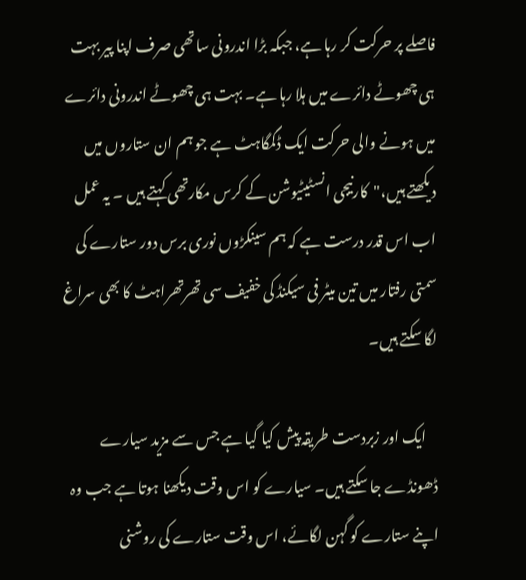فاصلے پر حرکت کر رہا ہے، جبکہ بڑا اندرونی ساتھی صرف اپنا پیر بہت ہی چھوٹے دائرے میں ہلا رہا ہے۔ بہت ہی چھوٹے اندرونی دائرے میں ہونے والی حرکت ایک ڈگمگاہٹ ہے جو ہم ان ستاروں میں دیکھتے ہیں،"کارنیجی انسٹیٹیوشن کے کرس مکارتھی کہتے ہیں ۔ یہ عمل اب اس قدر درست ہے کہ ہم سینکڑوں نوری برس دور ستارے کی سمتی رفتار میں تین میٹر فی سیکنڈ کی خفیف سی تھرتھراہٹ کا بھی سراغ لگا سکتے ہیں۔

    ایک اور زبردست طریقہ پیش کیا گیا ہے جس سے مزید سیارے ڈھونڈے جا سکتے ہیں۔ سیارے کو اس وقت دیکھنا ہوتا ہے جب وہ اپنے ستارے کو گہن لگائے، اس وقت ستارے کی روشنی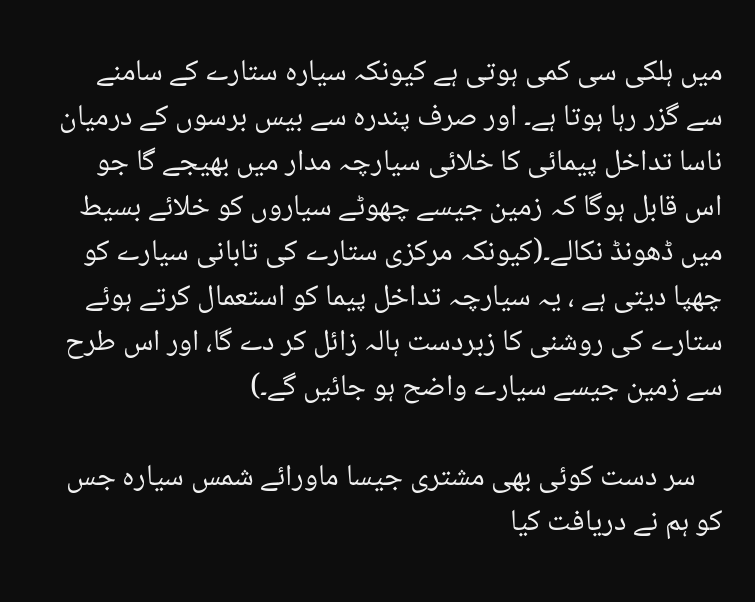میں ہلکی سی کمی ہوتی ہے کیونکہ سیارہ ستارے کے سامنے سے گزر رہا ہوتا ہے۔ اور صرف پندرہ سے بیس برسوں کے درمیان ناسا تداخل پیمائی کا خلائی سیارچہ مدار میں بھیجے گا جو اس قابل ہوگا کہ زمین جیسے چھوٹے سیاروں کو خلائے بسیط میں ڈھونڈ نکالے۔(کیونکہ مرکزی ستارے کی تابانی سیارے کو چھپا دیتی ہے ، یہ سیارچہ تداخل پیما کو استعمال کرتے ہوئے ستارے کی روشنی کا زبردست ہالہ زائل کر دے گا، اور اس طرح سے زمین جیسے سیارے واضح ہو جائیں گے۔)

    سر دست کوئی بھی مشتری جیسا ماورائے شمس سیارہ جس کو ہم نے دریافت کیا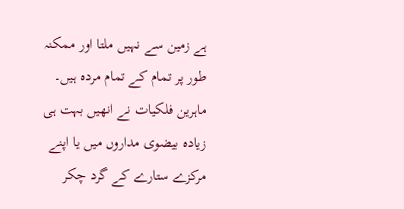ہے زمین سے نہیں ملتا اور ممکنہ طور پر تمام کے تمام مردہ ہیں۔ ماہرین فلکیات نے انھیں بہت ہی زیادہ بیضوی مداروں میں یا اپنے مرکزے ستارے کے گرد چکر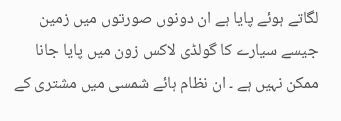لگاتے ہوئے پایا ہے ان دونوں صورتوں میں زمین جیسے سیارے کا گولڈی لاکس زون میں پایا جانا ممکن نہیں ہے ۔ ان نظام ہائے شمسی میں مشتری کے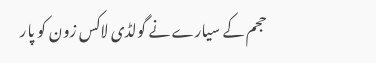حجم کے سیارے نے گولڈی لاکس زون کو پار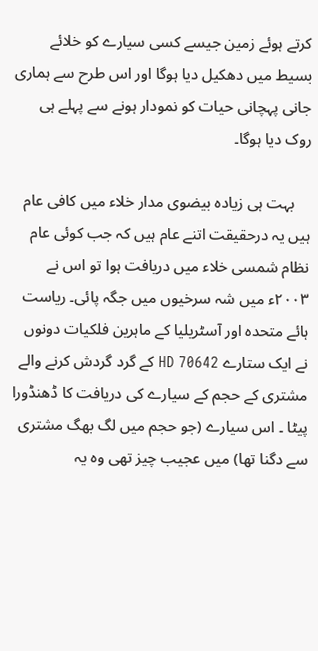کرتے ہوئے زمین جیسے کسی سیارے کو خلائے بسیط میں دھکیل دیا ہوگا اور اس طرح سے ہماری جانی پہچانی حیات کو نمودار ہونے سے پہلے ہی روک دیا ہوگا۔

    بہت ہی زیادہ بیضوی مدار خلاء میں کافی عام ہیں یہ درحقیقت اتنے عام ہیں کہ جب کوئی عام نظام شمسی خلاء میں دریافت ہوا تو اس نے ٢٠٠٣ء میں شہ سرخیوں میں جگہ پائی۔ ریاست ہائے متحدہ اور آسٹریلیا کے ماہرین فلکیات دونوں نے ایک ستارے HD 70642 کے گرد گردش کرنے والے مشتری کے حجم کے سیارے کی دریافت کا ڈھنڈورا پیٹا ۔ اس سیارے (جو حجم میں لگ بھگ مشتری سے دگنا تھا) میں عجیب چیز تھی وہ یہ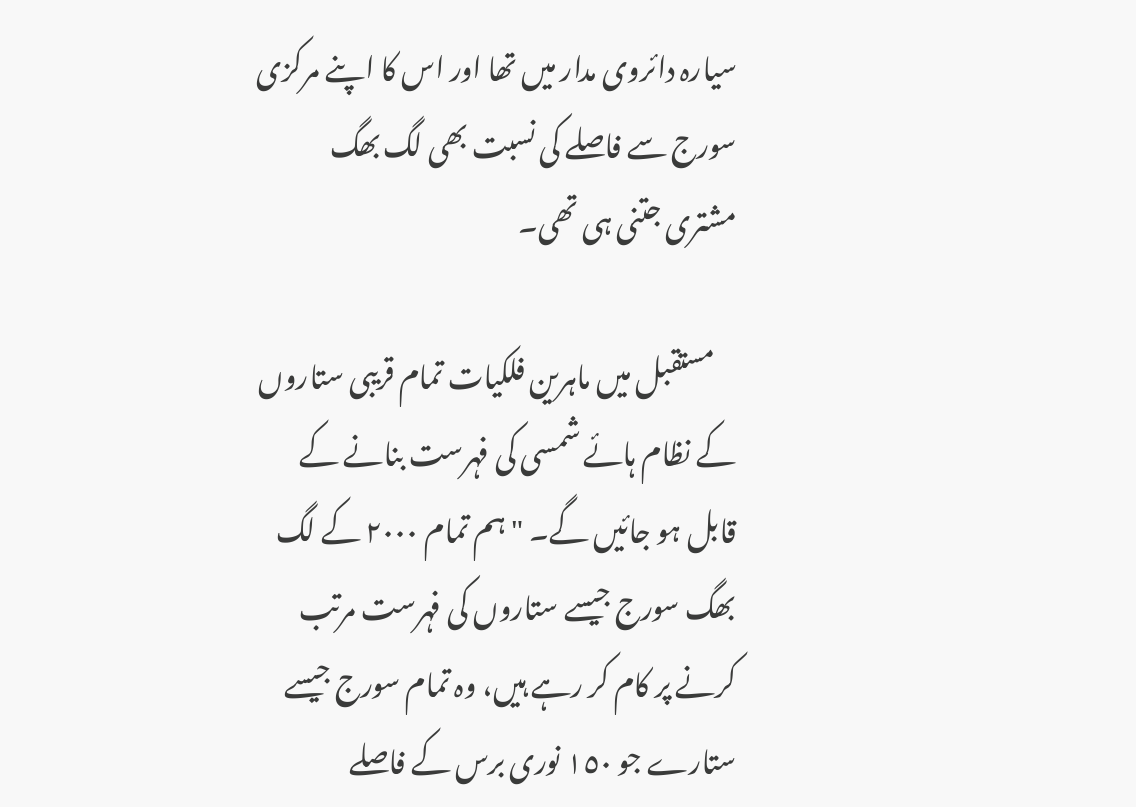سیارہ دائروی مدار میں تھا اور اس کا اپنے مرکزی سورج سے فاصلے کی نسبت بھی لگ بھگ مشتری جتنی ہی تھی۔

    مستقبل میں ماہرین فلکیات تمام قریبی ستاروں کے نظام ہائے شمسی کی فہرست بنانے کے قابل ہو جائیں گے۔ "ہم تمام ٢٠٠٠ کے لگ بھگ سورج جیسے ستاروں کی فہرست مرتب کرنے پر کام کر رہے ہیں، وہ تمام سورج جیسے ستارے جو ١٥٠ نوری برس کے فاصلے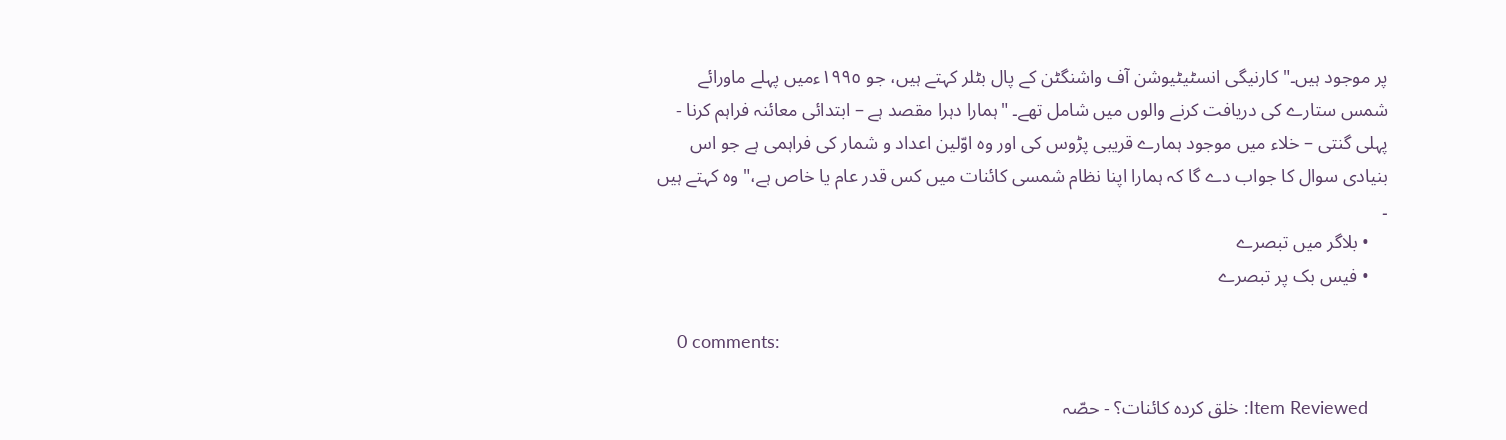پر موجود ہیں۔" کارنیگی انسٹیٹیوشن آف واشنگٹن کے پال بٹلر کہتے ہیں، جو ١٩٩٥ءمیں پہلے ماورائے شمس ستارے کی دریافت کرنے والوں میں شامل تھے۔ "ہمارا دہرا مقصد ہے – ابتدائی معائنہ فراہم کرنا - پہلی گنتی – خلاء میں موجود ہمارے قریبی پڑوس کی اور وہ اوّلین اعداد و شمار کی فراہمی ہے جو اس بنیادی سوال کا جواب دے گا کہ ہمارا اپنا نظام شمسی کائنات میں کس قدر عام یا خاص ہے،" وہ کہتے ہیں ۔
    • بلاگر میں تبصرے
    • فیس بک پر تبصرے

    0 comments:

    Item Reviewed: خلق کردہ کائنات؟ - حصّہ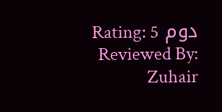دوم Rating: 5 Reviewed By: Zuhair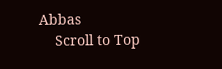Abbas
    Scroll to Top